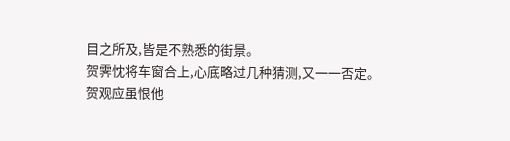目之所及,皆是不熟悉的街景。
贺霁忱将车窗合上,心底略过几种猜测,又一一否定。
贺观应虽恨他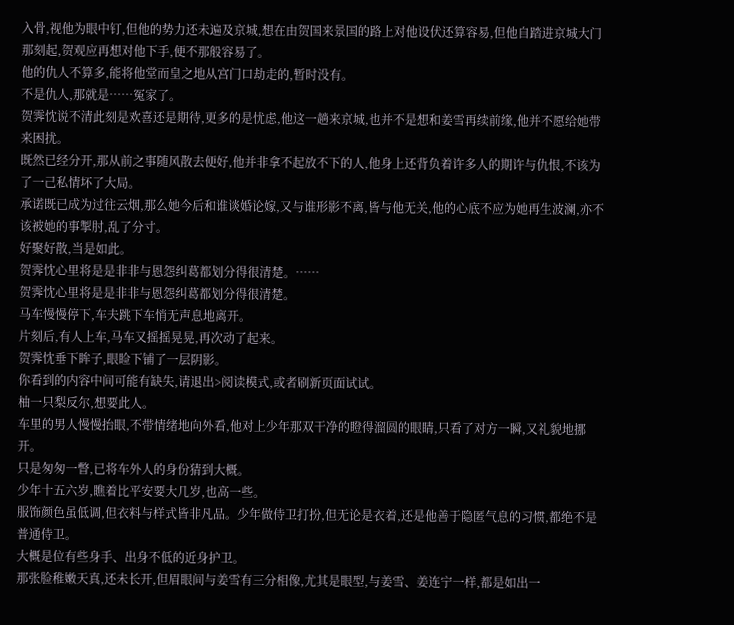入骨,视他为眼中钉,但他的势力还未遍及京城,想在由贺国来景国的路上对他设伏还算容易,但他自踏进京城大门那刻起,贺观应再想对他下手,便不那般容易了。
他的仇人不算多,能将他堂而皇之地从宫门口劫走的,暂时没有。
不是仇人,那就是……冤家了。
贺霁忱说不清此刻是欢喜还是期待,更多的是忧虑,他这一趟来京城,也并不是想和姜雪再续前缘,他并不愿给她带来困扰。
既然已经分开,那从前之事随风散去便好,他并非拿不起放不下的人,他身上还背负着许多人的期许与仇恨,不该为了一己私情坏了大局。
承诺既已成为过往云烟,那么她今后和谁谈婚论嫁,又与谁形影不离,皆与他无关,他的心底不应为她再生波澜,亦不该被她的事掣肘,乱了分寸。
好聚好散,当是如此。
贺霁忱心里将是是非非与恩怨纠葛都划分得很清楚。……
贺霁忱心里将是是非非与恩怨纠葛都划分得很清楚。
马车慢慢停下,车夫跳下车悄无声息地离开。
片刻后,有人上车,马车又摇摇晃晃,再次动了起来。
贺霁忱垂下眸子,眼睑下铺了一层阴影。
你看到的内容中间可能有缺失,请退出>阅读模式,或者刷新页面试试。
柚一只梨反尔,想要此人。
车里的男人慢慢抬眼,不带情绪地向外看,他对上少年那双干净的瞪得溜圆的眼睛,只看了对方一瞬,又礼貌地挪开。
只是匆匆一瞥,已将车外人的身份猜到大概。
少年十五六岁,瞧着比平安要大几岁,也高一些。
服饰颜色虽低调,但衣料与样式皆非凡品。少年做侍卫打扮,但无论是衣着,还是他善于隐匿气息的习惯,都绝不是普通侍卫。
大概是位有些身手、出身不低的近身护卫。
那张脸稚嫩天真,还未长开,但眉眼间与姜雪有三分相像,尤其是眼型,与姜雪、姜连宁一样,都是如出一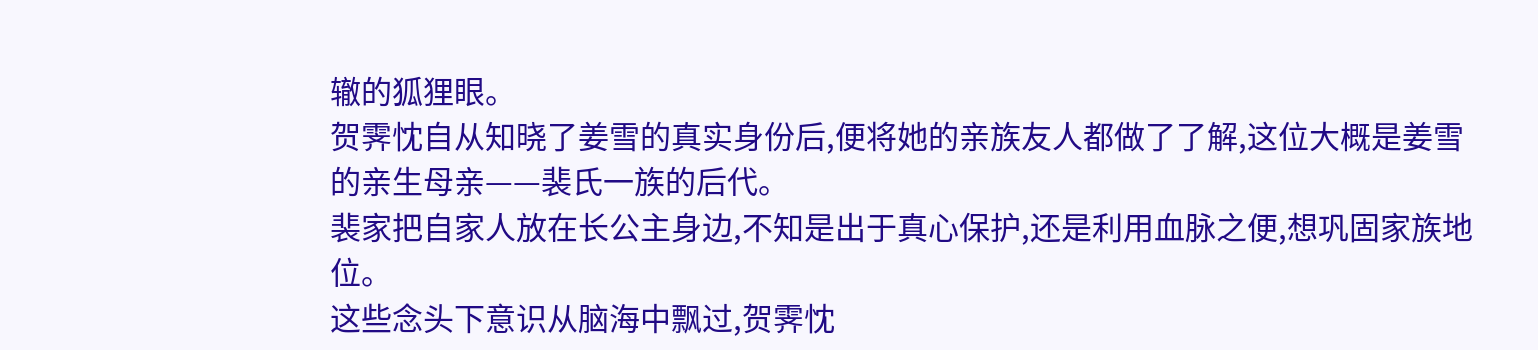辙的狐狸眼。
贺霁忱自从知晓了姜雪的真实身份后,便将她的亲族友人都做了了解,这位大概是姜雪的亲生母亲——裴氏一族的后代。
裴家把自家人放在长公主身边,不知是出于真心保护,还是利用血脉之便,想巩固家族地位。
这些念头下意识从脑海中飘过,贺霁忱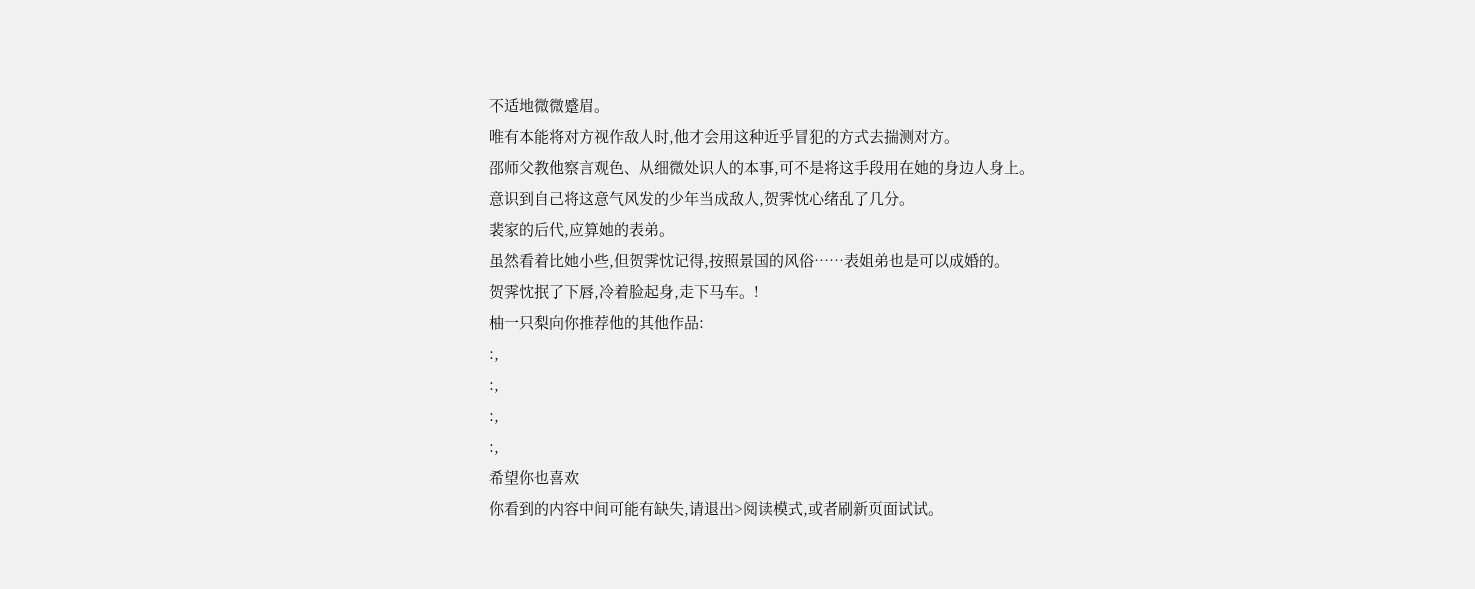不适地微微蹙眉。
唯有本能将对方视作敌人时,他才会用这种近乎冒犯的方式去揣测对方。
邵师父教他察言观色、从细微处识人的本事,可不是将这手段用在她的身边人身上。
意识到自己将这意气风发的少年当成敌人,贺霁忱心绪乱了几分。
裴家的后代,应算她的表弟。
虽然看着比她小些,但贺霁忱记得,按照景国的风俗……表姐弟也是可以成婚的。
贺霁忱抿了下唇,冷着脸起身,走下马车。!
柚一只梨向你推荐他的其他作品:
:,
:,
:,
:,
希望你也喜欢
你看到的内容中间可能有缺失,请退出>阅读模式,或者刷新页面试试。